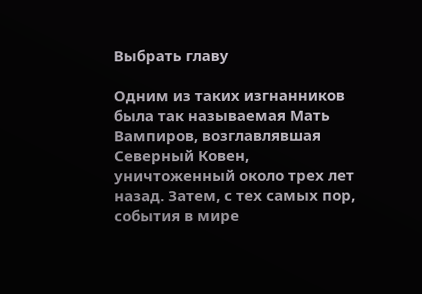Выбрать главу

Одним из таких изгнанников была так называемая Мать Вампиров, возглавлявшая Северный Ковен, уничтоженный около трех лет назад. Затем, с тех самых пор, события в мире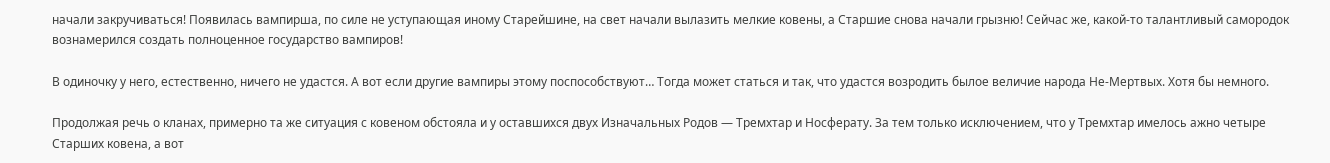начали закручиваться! Появилась вампирша, по силе не уступающая иному Старейшине, на свет начали вылазить мелкие ковены, а Старшие снова начали грызню! Сейчас же, какой-то талантливый самородок вознамерился создать полноценное государство вампиров!

В одиночку у него, естественно, ничего не удастся. А вот если другие вампиры этому поспособствуют… Тогда может статься и так, что удастся возродить былое величие народа Не-Мертвых. Хотя бы немного.

Продолжая речь о кланах, примерно та же ситуация с ковеном обстояла и у оставшихся двух Изначальных Родов — Тремхтар и Носферату. За тем только исключением, что у Тремхтар имелось ажно четыре Старших ковена, а вот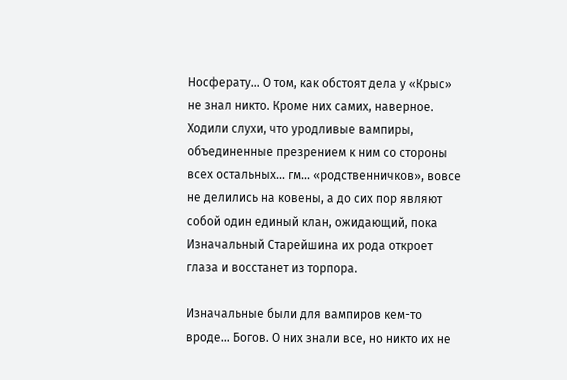Носферату… О том, как обстоят дела у «Крыс» не знал никто. Кроме них самих, наверное. Ходили слухи, что уродливые вампиры, объединенные презрением к ним со стороны всех остальных… гм… «родственничков», вовсе не делились на ковены, а до сих пор являют собой один единый клан, ожидающий, пока Изначальный Старейшина их рода откроет глаза и восстанет из торпора.

Изначальные были для вампиров кем-то вроде… Богов. О них знали все, но никто их не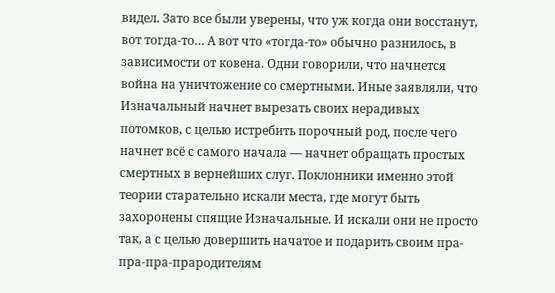видел. Зато все были уверены, что уж когда они восстанут, вот тогда-то… А вот что «тогда-то» обычно разнилось, в зависимости от ковена. Одни говорили, что начнется война на уничтожение со смертными. Иные заявляли, что Изначальный начнет вырезать своих нерадивых потомков, с целью истребить порочный род, после чего начнет всё с самого начала — начнет обращать простых смертных в вернейших слуг. Поклонники именно этой теории старательно искали места, где могут быть захоронены спящие Изначальные. И искали они не просто так, а с целью довершить начатое и подарить своим пра-пра-пра-прародителям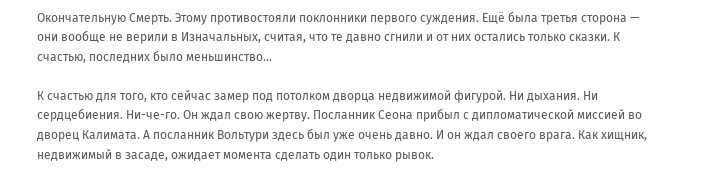Окончательную Смерть. Этому противостояли поклонники первого суждения. Ещё была третья сторона — они вообще не верили в Изначальных, считая, что те давно сгнили и от них остались только сказки. К счастью, последних было меньшинство…

К счастью для того, кто сейчас замер под потолком дворца недвижимой фигурой. Ни дыхания. Ни сердцебиения. Ни-че-го. Он ждал свою жертву. Посланник Сеона прибыл с дипломатической миссией во дворец Калимата. А посланник Вольтури здесь был уже очень давно. И он ждал своего врага. Как хищник, недвижимый в засаде, ожидает момента сделать один только рывок.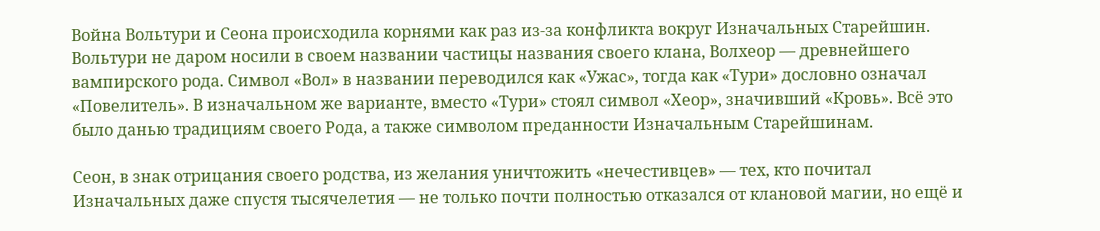Война Вольтури и Сеона происходила корнями как раз из-за конфликта вокруг Изначальных Старейшин. Вольтури не даром носили в своем названии частицы названия своего клана, Волхеор — древнейшего вампирского рода. Символ «Вол» в названии переводился как «Ужас», тогда как «Тури» дословно означал «Повелитель». В изначальном же варианте, вместо «Тури» стоял символ «Хеор», значивший «Кровь». Всё это было данью традициям своего Рода, а также символом преданности Изначальным Старейшинам.

Сеон, в знак отрицания своего родства, из желания уничтожить «нечестивцев» — тех, кто почитал Изначальных даже спустя тысячелетия — не только почти полностью отказался от клановой магии, но ещё и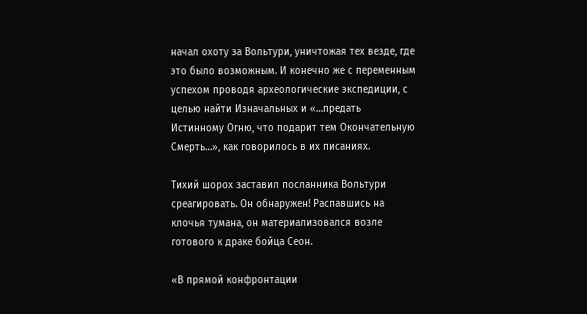начал охоту за Вольтури, уничтожая тех везде, где это было возможным. И конечно же с переменным успехом проводя археологические экспедиции, с целью найти Изначальных и «…предать Истинному Огню, что подарит тем Окончательную Смерть…», как говорилось в их писаниях.

Тихий шорох заставил посланника Вольтури среагировать. Он обнаружен! Распавшись на клочья тумана, он материализовался возле готового к драке бойца Сеон.

«В прямой конфронтации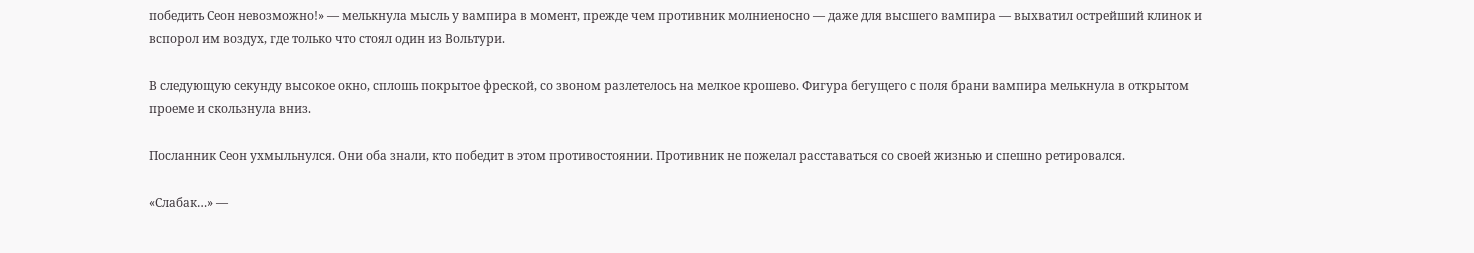победить Сеон невозможно!» — мелькнула мысль у вампира в момент, прежде чем противник молниеносно — даже для высшего вампира — выхватил острейший клинок и вспорол им воздух, где только что стоял один из Вольтури.

В следующую секунду высокое окно, сплошь покрытое фреской, со звоном разлетелось на мелкое крошево. Фигура бегущего с поля брани вампира мелькнула в открытом проеме и скользнула вниз.

Посланник Сеон ухмыльнулся. Они оба знали, кто победит в этом противостоянии. Противник не пожелал расставаться со своей жизнью и спешно ретировался.

«Слабак…» —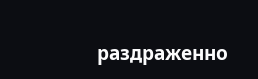раздраженно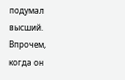подумал высший. Впрочем, когда он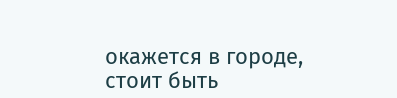окажется в городе, стоит быть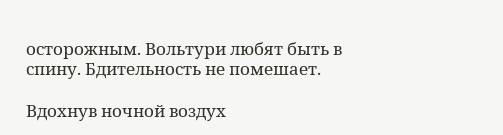осторожным. Вольтури любят быть в спину. Бдительность не помешает.

Вдохнув ночной воздух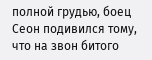полной грудью, боец Сеон подивился тому, что на звон битого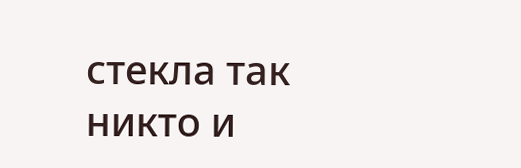стекла так никто и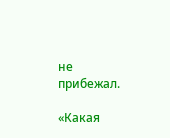не прибежал.

«Какая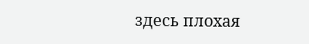здесь плохая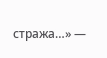стража…» —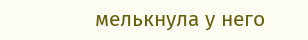мелькнула у него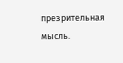презрительная мысль.